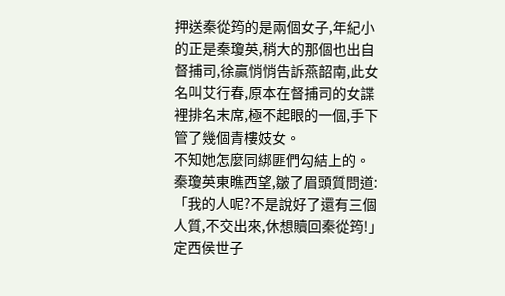押送秦從筠的是兩個女子,年紀小的正是秦瓊英,稍大的那個也出自督捕司,徐贏悄悄告訴燕韶南,此女名叫艾行春,原本在督捕司的女諜裡排名末席,極不起眼的一個,手下管了幾個青樓妓女。
不知她怎麼同綁匪們勾結上的。
秦瓊英東瞧西望,皺了眉頭質問道:「我的人呢?不是說好了還有三個人質,不交出來,休想贖回秦從筠!」
定西侯世子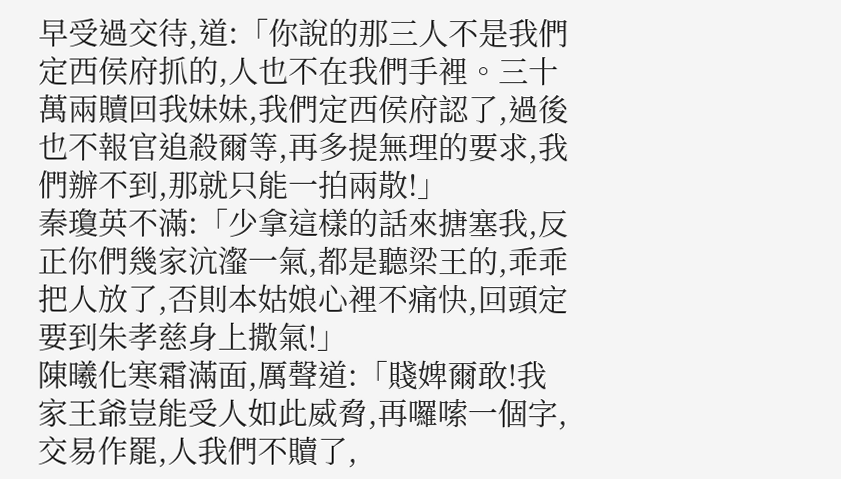早受過交待,道:「你說的那三人不是我們定西侯府抓的,人也不在我們手裡。三十萬兩贖回我妹妹,我們定西侯府認了,過後也不報官追殺爾等,再多提無理的要求,我們辦不到,那就只能一拍兩散!」
秦瓊英不滿:「少拿這樣的話來搪塞我,反正你們幾家沆瀣一氣,都是聽梁王的,乖乖把人放了,否則本姑娘心裡不痛快,回頭定要到朱孝慈身上撒氣!」
陳曦化寒霜滿面,厲聲道:「賤婢爾敢!我家王爺豈能受人如此威脅,再囉嗦一個字,交易作罷,人我們不贖了,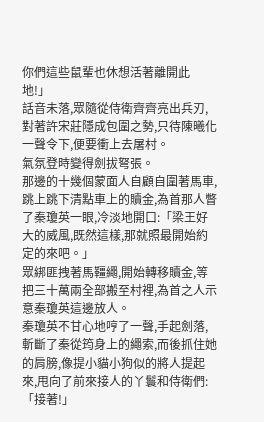你們這些鼠輩也休想活著離開此地!」
話音未落,眾隨從侍衛齊齊亮出兵刃,對著許宋莊隱成包圍之勢,只待陳曦化一聲令下,便要衝上去屠村。
氣氛登時變得劍拔弩張。
那邊的十幾個蒙面人自顧自圍著馬車,跳上跳下清點車上的贖金,為首那人瞥了秦瓊英一眼,冷淡地開口:「梁王好大的威風,既然這樣,那就照最開始約定的來吧。」
眾綁匪拽著馬韁繩,開始轉移贖金,等把三十萬兩全部搬至村裡,為首之人示意秦瓊英這邊放人。
秦瓊英不甘心地哼了一聲,手起劍落,斬斷了秦從筠身上的繩索,而後抓住她的肩膀,像提小貓小狗似的將人提起來,甩向了前來接人的丫鬟和侍衛們:「接著!」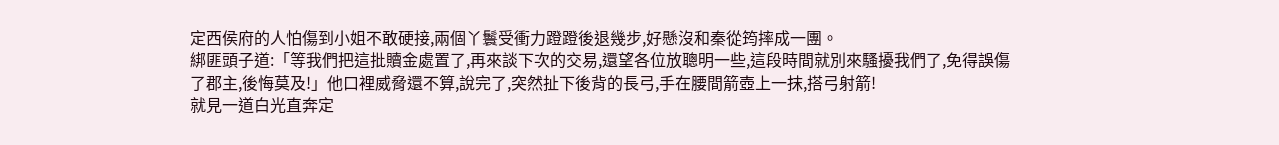定西侯府的人怕傷到小姐不敢硬接,兩個丫鬟受衝力蹬蹬後退幾步,好懸沒和秦從筠摔成一團。
綁匪頭子道:「等我們把這批贖金處置了,再來談下次的交易,還望各位放聰明一些,這段時間就別來騷擾我們了,免得誤傷了郡主,後悔莫及!」他口裡威脅還不算,說完了,突然扯下後背的長弓,手在腰間箭壺上一抹,搭弓射箭!
就見一道白光直奔定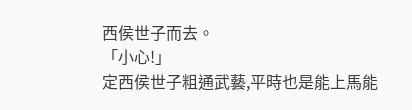西侯世子而去。
「小心!」
定西侯世子粗通武藝,平時也是能上馬能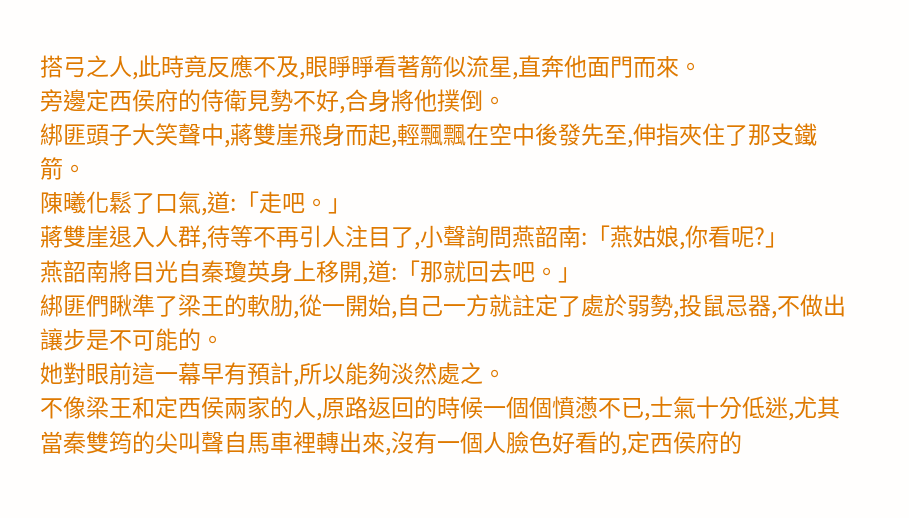搭弓之人,此時竟反應不及,眼睜睜看著箭似流星,直奔他面門而來。
旁邊定西侯府的侍衛見勢不好,合身將他撲倒。
綁匪頭子大笑聲中,蔣雙崖飛身而起,輕飄飄在空中後發先至,伸指夾住了那支鐵箭。
陳曦化鬆了口氣,道:「走吧。」
蔣雙崖退入人群,待等不再引人注目了,小聲詢問燕韶南:「燕姑娘,你看呢?」
燕韶南將目光自秦瓊英身上移開,道:「那就回去吧。」
綁匪們瞅準了梁王的軟肋,從一開始,自己一方就註定了處於弱勢,投鼠忌器,不做出讓步是不可能的。
她對眼前這一幕早有預計,所以能夠淡然處之。
不像梁王和定西侯兩家的人,原路返回的時候一個個憤懣不已,士氣十分低迷,尤其當秦雙筠的尖叫聲自馬車裡轉出來,沒有一個人臉色好看的,定西侯府的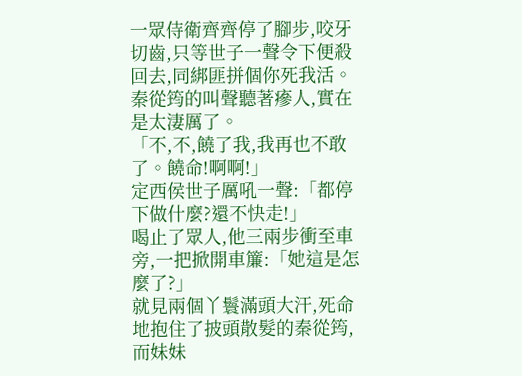一眾侍衛齊齊停了腳步,咬牙切齒,只等世子一聲令下便殺回去,同綁匪拼個你死我活。
秦從筠的叫聲聽著瘮人,實在是太淒厲了。
「不,不,饒了我,我再也不敢了。饒命!啊啊!」
定西侯世子厲吼一聲:「都停下做什麼?還不快走!」
喝止了眾人,他三兩步衝至車旁,一把掀開車簾:「她這是怎麼了?」
就見兩個丫鬟滿頭大汗,死命地抱住了披頭散髮的秦從筠,而妹妹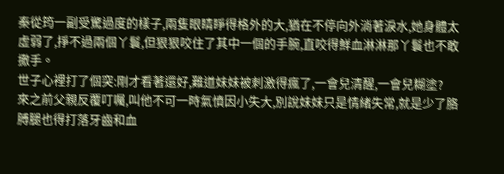秦從筠一副受驚過度的樣子,兩隻眼睛睜得格外的大,猶在不停向外淌著淚水,她身體太虛弱了,掙不過兩個丫鬟,但狠狠咬住了其中一個的手腕,直咬得鮮血淋淋那丫鬟也不敢撒手。
世子心裡打了個突:剛才看著還好,難道妹妹被刺激得瘋了,一會兒清醒,一會兒糊塗?
來之前父親反覆叮囑,叫他不可一時氣憤因小失大,別說妹妹只是情緒失常,就是少了胳膊腿也得打落牙齒和血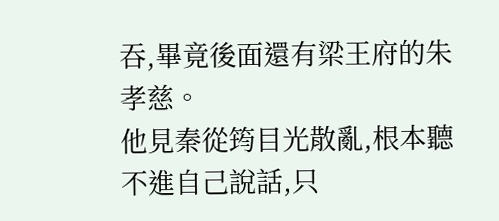吞,畢竟後面還有梁王府的朱孝慈。
他見秦從筠目光散亂,根本聽不進自己說話,只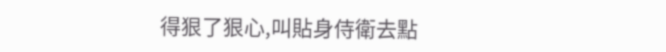得狠了狠心,叫貼身侍衛去點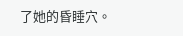了她的昏睡穴。